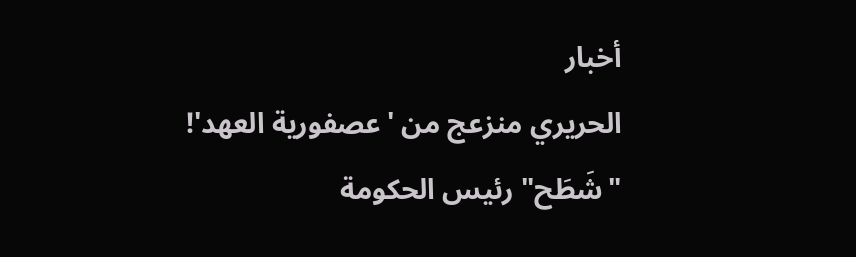أخبار
الحريري منزعج من 'عصفورية العهد'!
"شَطَح" رئيس الحكومة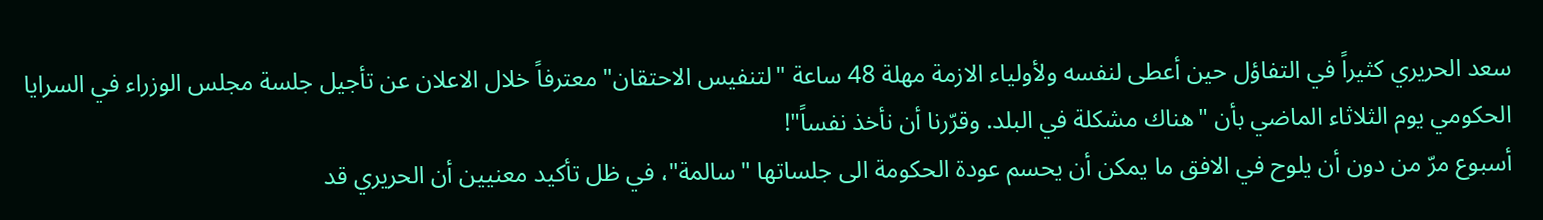سعد الحريري كثيراً في التفاؤل حين أعطى لنفسه ولأولياء الازمة مهلة 48 ساعة "لتنفيس الاحتقان" معترفاً خلال الاعلان عن تأجيل جلسة مجلس الوزراء في السرايا الحكومي يوم الثلاثاء الماضي بأن "هناك مشكلة في البلد. وقرّرنا أن نأخذ نفساً"!
أسبوع مرّ من دون أن يلوح في الافق ما يمكن أن يحسم عودة الحكومة الى جلساتها "سالمة"، في ظل تأكيد معنيين أن الحريري قد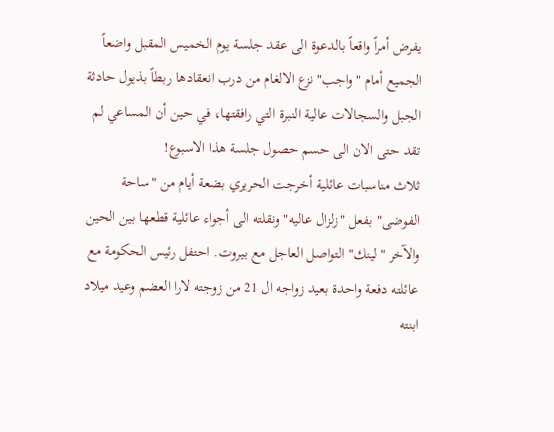يفرض أمراً واقعاً بالدعوة الى عقد جلسة يوم الخميس المقبل واضعاً الجميع أمام "واجب" نزع الالغام من درب انعقادها ربطاً بذيول حادثة الجبل والسجالات عالية النبرة التي رافقتها، في حين أن المساعي لم تقد حتى الان الى حسم حصول جلسة هذا الاسبوع!
ثلاث مناسبات عائلية أخرجت الحريري بضعة أيام من "ساحة الفوضى" بفعل "زلزال عاليه" ونقلته الى أجواء عائلية قطعها بين الحين والآخر "لينك" التواصل العاجل مع بيروت. احتفل رئيس الحكومة مع عائلته دفعة واحدة بعيد زواجه ال 21 من زوجته لارا العضم وعيد ميلاد ابنته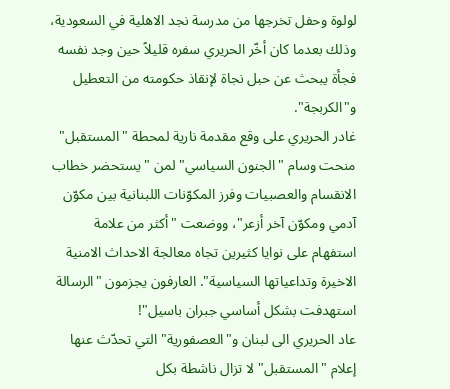لولوة وحفل تخرجها من مدرسة نجد الاهلية في السعودية، وذلك بعدما كان أخّر الحريري سفره قليلاً حين وجد نفسه فجأة يبحث عن حبل نجاة لإنقاذ حكومته من التعطيل و"الكربجة".
غادر الحريري على وقع مقدمة نارية لمحطة "المستقبل" منحت وسام "الجنون السياسي" لمن "يستحضر خطاب الانقسام والعصبيات وفرز المكوّنات اللبنانية بين مكوّن آدمي ومكوّن آخر أزعر"، ووضعت "أكثر من علامة استفهام على نوايا كثيرين تجاه معالجة الاحداث الامنية الاخيرة وتداعياتها السياسية". العارفون يجزمون "الرسالة استهدفت بشكل أساسي جبران باسيل"!
عاد الحريري الى لبنان و"العصفورية" التي تحدّث عنها إعلام "المستقبل" لا تزال ناشطة بكل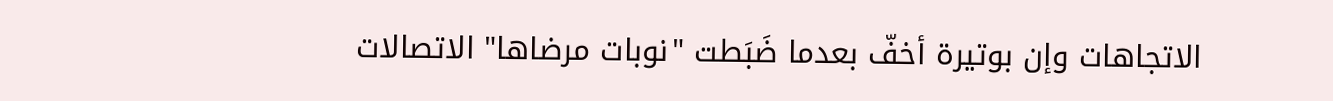الاتجاهات وإن بوتيرة أخفّ بعدما ضَبَطت "نوبات مرضاها" الاتصالات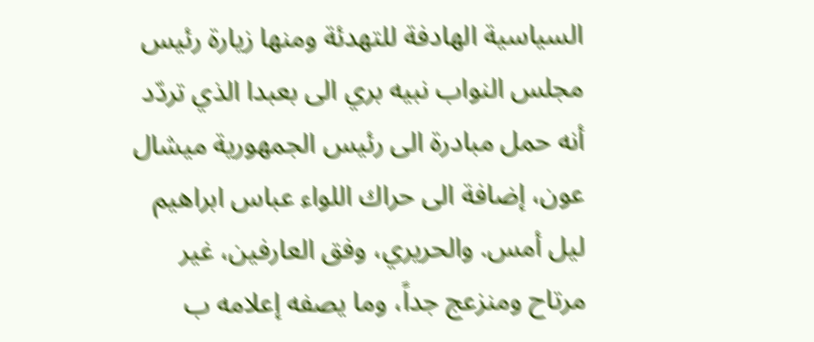السياسية الهادفة للتهدئة ومنها زيارة رئيس مجلس النواب نبيه بري الى بعبدا الذي تردّد أنه حمل مبادرة الى رئيس الجمهورية ميشال عون، إضافة الى حراك اللواء عباس ابراهيم ليل أمس. والحريري، وفق العارفين، غير مرتاح ومنزعج جداً، وما يصفه إعلامه ب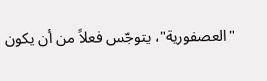"العصفورية"، يتوجّس فعلاً من أن يكون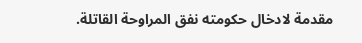مقدمة لادخال حكومته نفق المراوحة القاتلة.